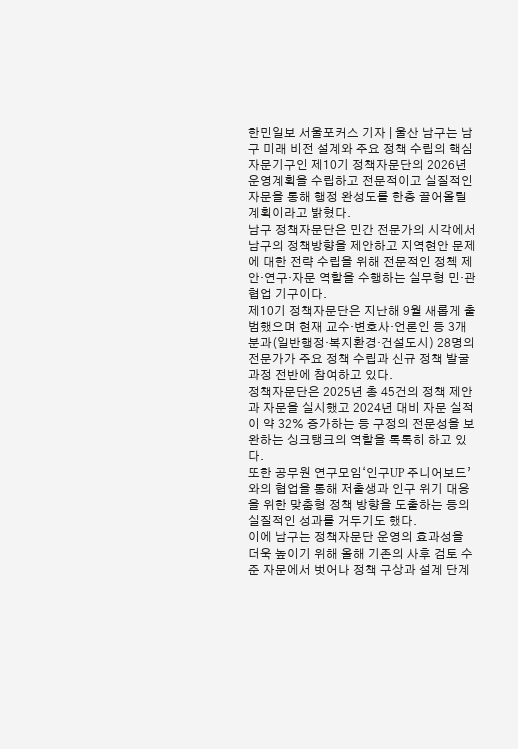한민일보 서울포커스 기자 | 울산 남구는 남구 미래 비전 설계와 주요 정책 수립의 핵심 자문기구인 제10기 정책자문단의 2026년 운영계획을 수립하고 전문적이고 실질적인 자문을 통해 행정 완성도를 한층 끌어올릴 계획이라고 밝혔다.
남구 정책자문단은 민간 전문가의 시각에서 남구의 정책방향을 제안하고 지역현안 문제에 대한 전략 수립을 위해 전문적인 정첵 제안·연구·자문 역할을 수행하는 실무형 민·관 협업 기구이다.
제10기 정책자문단은 지난해 9월 새롭게 출범했으며 현재 교수·변호사·언론인 등 3개 분과(일반행정·복지환경·건설도시) 28명의 전문가가 주요 정책 수립과 신규 정책 발굴 과정 전반에 참여하고 있다.
정책자문단은 2025년 총 45건의 정책 제안과 자문을 실시했고 2024년 대비 자문 실적이 약 32% 증가하는 등 구정의 전문성을 보완하는 싱크탱크의 역할을 톡톡히 하고 있다.
또한 공무원 연구모임‘인구UP 주니어보드’와의 협업을 통해 저출생과 인구 위기 대응을 위한 맞춤형 정책 방향을 도출하는 등의 실질적인 성과를 거두기도 했다.
이에 남구는 정책자문단 운영의 효과성을 더욱 높이기 위해 올해 기존의 사후 검토 수준 자문에서 벗어나 정책 구상과 설계 단계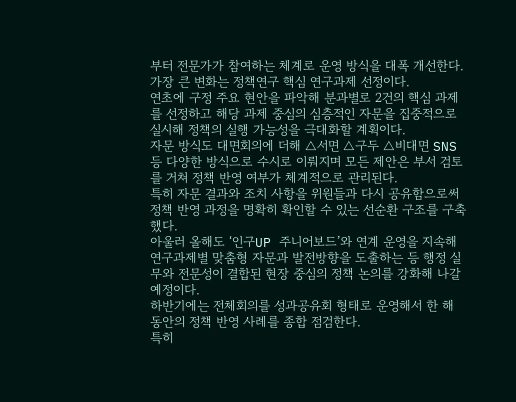부터 전문가가 참여하는 체계로 운영 방식을 대폭 개선한다.
가장 큰 변화는 정책연구 핵심 연구과제 선정이다.
연초에 구정 주요 현안을 파악해 분과별로 2건의 핵심 과제를 선정하고 해당 과제 중심의 심층적인 자문을 집중적으로 실시해 정책의 실행 가능성을 극대화할 계획이다.
자문 방식도 대면회의에 더해 △서면 △구두 △비대면 SNS 등 다양한 방식으로 수시로 이뤄지며 모든 제안은 부서 검토를 거쳐 정책 반영 여부가 체계적으로 관리된다.
특히 자문 결과와 조치 사항을 위원들과 다시 공유함으로써 정책 반영 과정을 명확히 확인할 수 있는 선순환 구조를 구축했다.
아울러 올해도 ‘인구UP 주니어보드’와 연계 운영을 지속해 연구과제별 맞춤형 자문과 발전방향을 도출하는 등 행정 실무와 전문성이 결합된 현장 중심의 정책 논의를 강화해 나갈 예정이다.
하반기에는 전체회의를 성과공유회 형태로 운영해서 한 해 동안의 정책 반영 사례를 종합 점검한다.
특히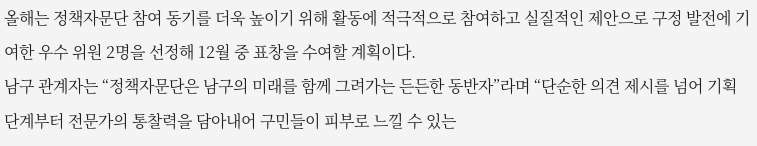올해는 정책자문단 참여 동기를 더욱 높이기 위해 활동에 적극적으로 참여하고 실질적인 제안으로 구정 발전에 기여한 우수 위원 2명을 선정해 12월 중 표창을 수여할 계획이다.
남구 관계자는 “정책자문단은 남구의 미래를 함께 그려가는 든든한 동반자”라며 “단순한 의견 제시를 넘어 기획 단계부터 전문가의 통찰력을 담아내어 구민들이 피부로 느낄 수 있는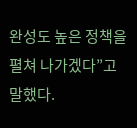완성도 높은 정책을 펼쳐 나가겠다”고 말했다.